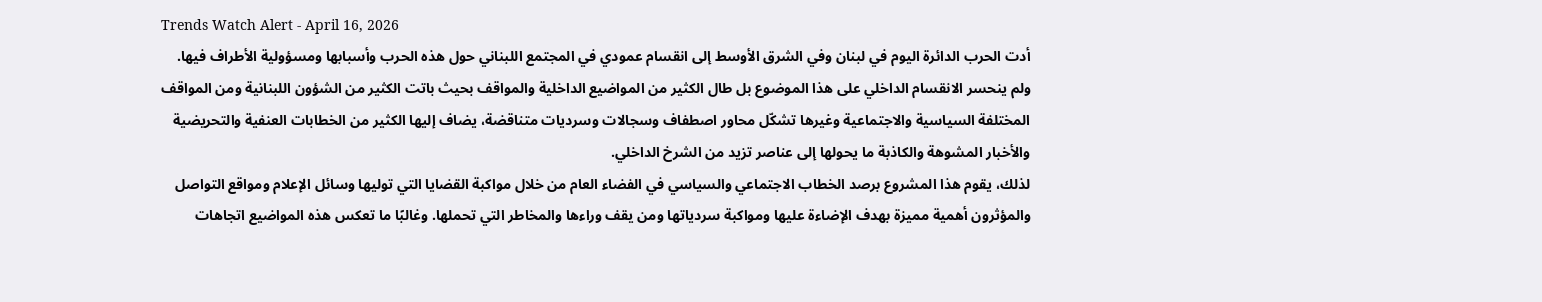Trends Watch Alert - April 16, 2026
أدت الحرب الدائرة اليوم في لبنان وفي الشرق الأوسط إلى انقسام عمودي في المجتمع اللبناني حول هذه الحرب وأسبابها ومسؤولية الأطراف فيها. ولم ينحسر الانقسام الداخلي على هذا الموضوع بل طال الكثير من المواضيع الداخلية والمواقف بحيث باتت الكثير من الشؤون اللبنانية ومن المواقف المختلفة السياسية والاجتماعية وغيرها تشكّل محاور اصطفاف وسجالات وسرديات متناقضة، يضاف إليها الكثير من الخطابات العنفية والتحريضية والأخبار المشوهة والكاذبة ما يحولها إلى عناصر تزيد من الشرخ الداخلي.
لذلك، يقوم هذا المشروع برصد الخطاب الاجتماعي والسياسي في الفضاء العام من خلال مواكبة القضايا التي توليها وسائل الإعلام ومواقع التواصل والمؤثرون أهمية مميزة بهدف الإضاءة عليها ومواكبة سردياتها ومن يقف وراءها والمخاطر التي تحملها. وغالبًا ما تعكس هذه المواضيع اتجاهات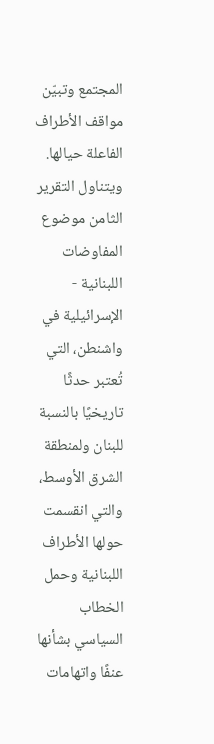المجتمع وتبيّن مواقف الأطراف الفاعلة حيالها.
ويتناول التقرير الثامن موضوع المفاوضات اللبنانية - الإسرائيلية في واشنطن، التي تُعتبر حدثًا تاريخيًا بالنسبة للبنان ولمنطقة الشرق الأوسط، والتي انقسمت حولها الأطراف اللبنانية وحمل الخطاب السياسي بشأنها عنفًا واتهامات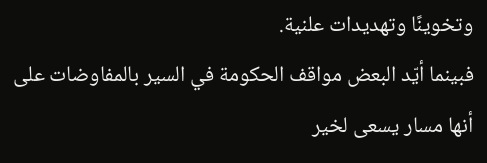وتخوينًا وتهديدات علنية.
فبينما أيّد البعض مواقف الحكومة في السير بالمفاوضات على أنها مسار يسعى لخير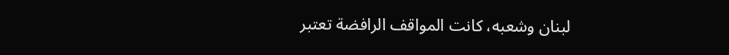لبنان وشعبه، كانت المواقف الرافضة تعتبر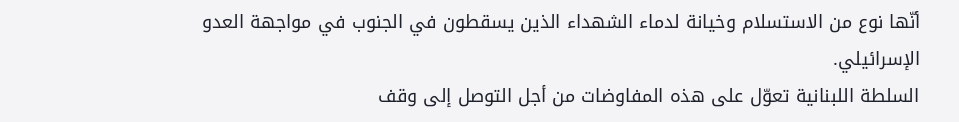أنّها نوع من الاستسلام وخيانة لدماء الشهداء الذين يسقطون في الجنوب في مواجهة العدو الإسرائيلي.
السلطة اللبنانية تعوّل على هذه المفاوضات من أجل التوصل إلى وقف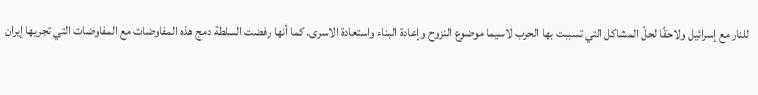للنار مع إسرائيل ولاحقًا لحلّ المشاكل التي تسببت بها الحرب لاسيما موضوع النزوح وإعادة البناء واستعادة الاسرى. كما أنها رفضت السلطة دمج هذه المفاوضات مع المفاوضات التي تجريها إيران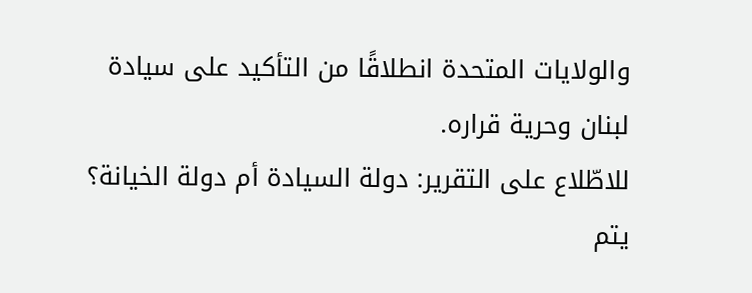والولايات المتحدة انطلاقًا من التأكيد على سيادة لبنان وحرية قراره.
للاطّلاع على التقرير: دولة السيادة أم دولة الخيانة؟
يتم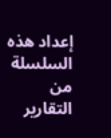إعداد هذه السلسلة من التقارير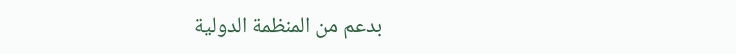بدعم من المنظمة الدولية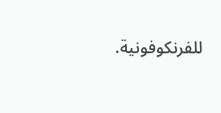للفرنكوفونية.